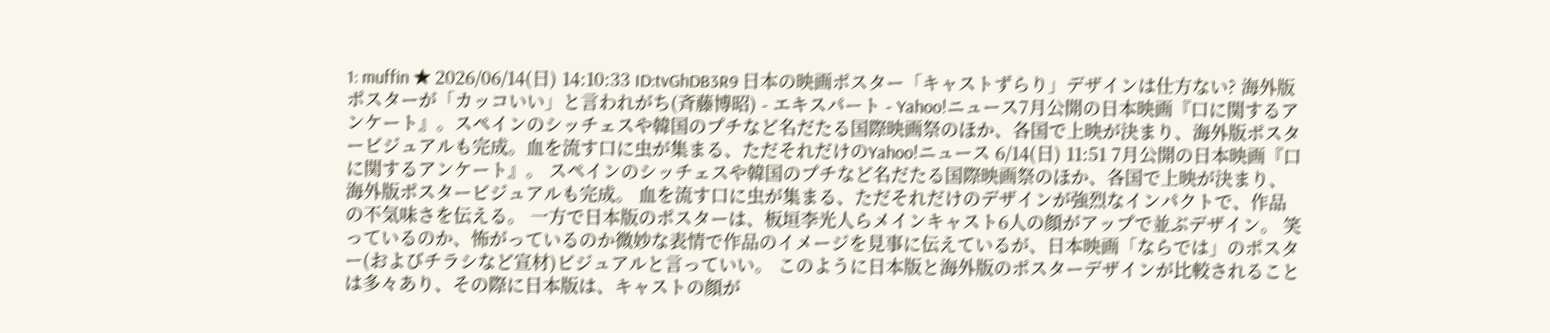1: muffin ★ 2026/06/14(日) 14:10:33 ID:tvGhDB3R9 日本の映画ポスター「キャストずらり」デザインは仕方ない? 海外版ポスターが「カッコいい」と言われがち(斉藤博昭) - エキスパート - Yahoo!ニュース7月公開の日本映画『口に関するアンケート』。スペインのシッチェスや韓国のプチなど名だたる国際映画祭のほか、各国で上映が決まり、海外版ポスタービジュアルも完成。血を流す口に虫が集まる、ただそれだけのYahoo!ニュース 6/14(日) 11:51 7月公開の日本映画『口に関するアンケート』。 スペインのシッチェスや韓国のプチなど名だたる国際映画祭のほか、各国で上映が決まり、海外版ポスタービジュアルも完成。 血を流す口に虫が集まる、ただそれだけのデザインが強烈なインパクトで、作品の不気味さを伝える。 一方で日本版のポスターは、板垣李光人らメインキャスト6人の顔がアップで並ぶデザイン。 笑っているのか、怖がっているのか微妙な表情で作品のイメージを見事に伝えているが、日本映画「ならでは」のポスター(およびチラシなど宣材)ビジュアルと言っていい。 このように日本版と海外版のポスターデザインが比較されることは多々あり、その際に日本版は、キャストの顔が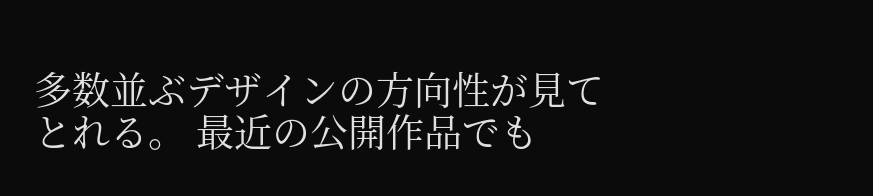多数並ぶデザインの方向性が見てとれる。 最近の公開作品でも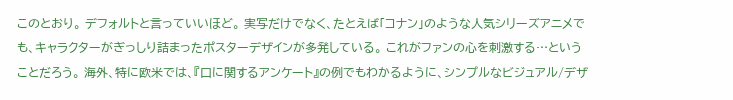このとおり。 デフォルトと言っていいほど。 実写だけでなく、たとえば「コナン」のような人気シリーズアニメでも、キャラクターがぎっしり詰まったポスターデザインが多発している。 これがファンの心を刺激する…ということだろう。 海外、特に欧米では、『口に関するアンケート』の例でもわかるように、シンプルなビジュアル/デザ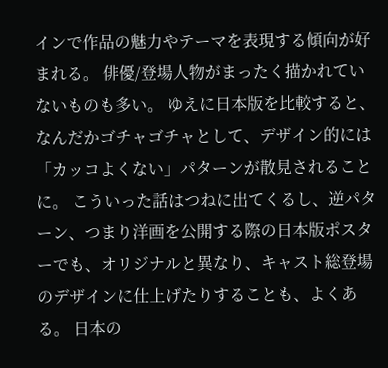インで作品の魅力やテーマを表現する傾向が好まれる。 俳優/登場人物がまったく描かれていないものも多い。 ゆえに日本版を比較すると、なんだかゴチャゴチャとして、デザイン的には「カッコよくない」パターンが散見されることに。 こういった話はつねに出てくるし、逆パターン、つまり洋画を公開する際の日本版ポスターでも、オリジナルと異なり、キャスト総登場のデザインに仕上げたりすることも、よくある。 日本の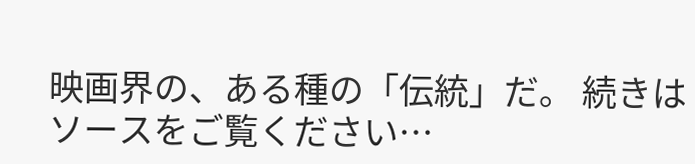映画界の、ある種の「伝統」だ。 続きはソースをご覧ください…